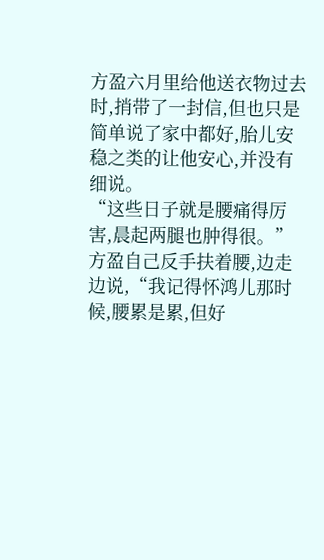方盈六月里给他送衣物过去时,捎带了一封信,但也只是简单说了家中都好,胎儿安稳之类的让他安心,并没有细说。
“这些日子就是腰痛得厉害,晨起两腿也肿得很。”方盈自己反手扶着腰,边走边说,“我记得怀鸿儿那时候,腰累是累,但好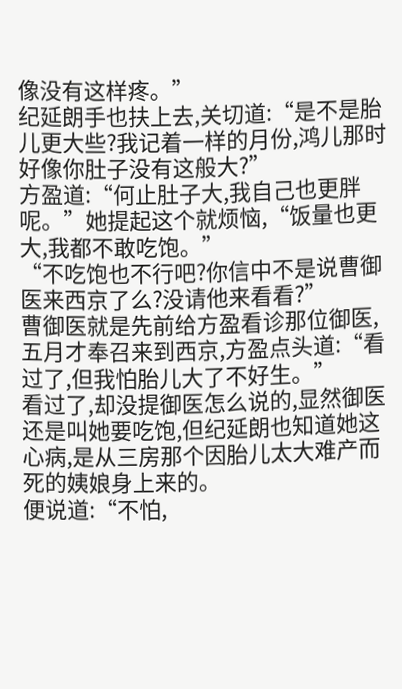像没有这样疼。”
纪延朗手也扶上去,关切道:“是不是胎儿更大些?我记着一样的月份,鸿儿那时好像你肚子没有这般大?”
方盈道:“何止肚子大,我自己也更胖呢。”她提起这个就烦恼,“饭量也更大,我都不敢吃饱。”
“不吃饱也不行吧?你信中不是说曹御医来西京了么?没请他来看看?”
曹御医就是先前给方盈看诊那位御医,五月才奉召来到西京,方盈点头道:“看过了,但我怕胎儿大了不好生。”
看过了,却没提御医怎么说的,显然御医还是叫她要吃饱,但纪延朗也知道她这心病,是从三房那个因胎儿太大难产而死的姨娘身上来的。
便说道:“不怕,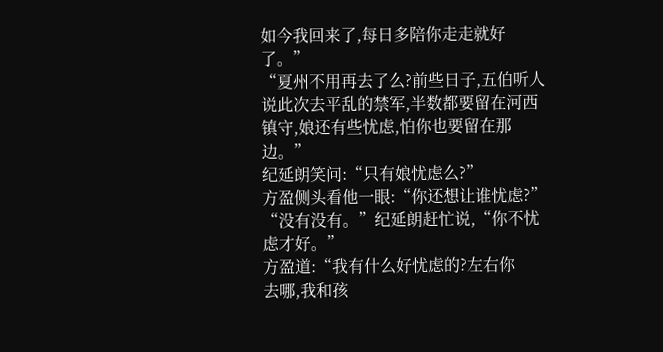如今我回来了,每日多陪你走走就好了。”
“夏州不用再去了么?前些日子,五伯听人说此次去平乱的禁军,半数都要留在河西镇守,娘还有些忧虑,怕你也要留在那边。”
纪延朗笑问:“只有娘忧虑么?”
方盈侧头看他一眼:“你还想让谁忧虑?”
“没有没有。”纪延朗赶忙说,“你不忧虑才好。”
方盈道:“我有什么好忧虑的?左右你
去哪,我和孩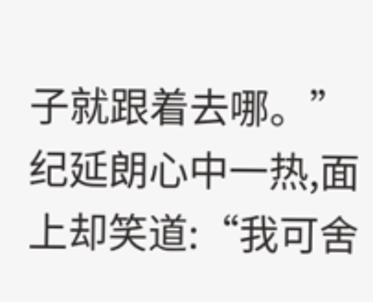子就跟着去哪。”
纪延朗心中一热,面上却笑道:“我可舍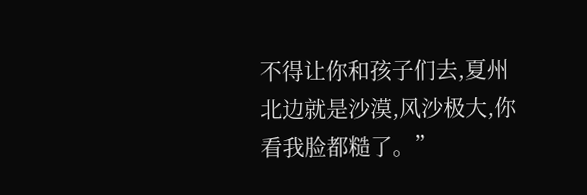不得让你和孩子们去,夏州北边就是沙漠,风沙极大,你看我脸都糙了。”